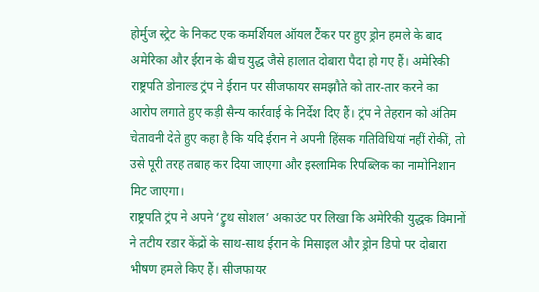होर्मुज स्ट्रेट के निकट एक कमर्शियल ऑयल टैंकर पर हुए ड्रोन हमले के बाद अमेरिका और ईरान के बीच युद्ध जैसे हालात दोबारा पैदा हो गए हैं। अमेरिकी राष्ट्रपति डोनाल्ड ट्रंप ने ईरान पर सीजफायर समझौते को तार-तार करने का आरोप लगाते हुए कड़ी सैन्य कार्रवाई के निर्देश दिए हैं। ट्रंप ने तेहरान को अंतिम चेतावनी देते हुए कहा है कि यदि ईरान ने अपनी हिंसक गतिविधियां नहीं रोकीं, तो उसे पूरी तरह तबाह कर दिया जाएगा और इस्लामिक रिपब्लिक का नामोनिशान मिट जाएगा।
राष्ट्रपति ट्रंप ने अपने ‘ट्रुथ सोशल’ अकाउंट पर लिखा कि अमेरिकी युद्धक विमानों ने तटीय रडार केंद्रों के साथ-साथ ईरान के मिसाइल और ड्रोन डिपो पर दोबारा भीषण हमले किए हैं। सीजफायर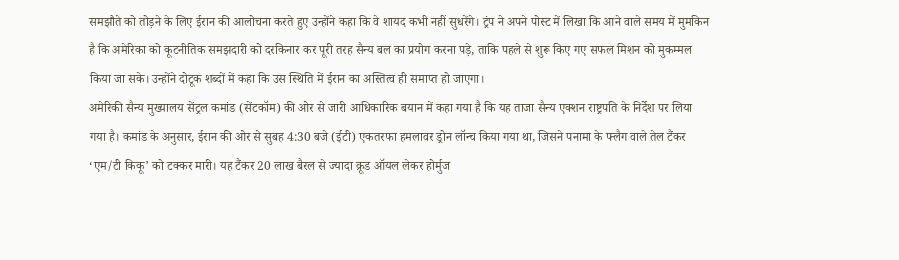समझौते को तोड़ने के लिए ईरान की आलोचना करते हुए उन्होंने कहा कि वे शायद कभी नहीं सुधरेंगे। ट्रंप ने अपने पोस्ट में लिखा कि आने वाले समय में मुमकिन है कि अमेरिका को कूटनीतिक समझदारी को दरकिनार कर पूरी तरह सैन्य बल का प्रयोग करना पड़े, ताकि पहले से शुरू किए गए सफल मिशन को मुकम्मल किया जा सके। उन्होंने दोटूक शब्दों में कहा कि उस स्थिति में ईरान का अस्तित्व ही समाप्त हो जाएगा।
अमेरिकी सैन्य मुख्यालय सेंट्रल कमांड (सेंटकॉम) की ओर से जारी आधिकारिक बयान में कहा गया है कि यह ताजा सैन्य एक्शन राष्ट्रपति के निर्देश पर लिया गया है। कमांड के अनुसार, ईरान की ओर से सुबह 4:30 बजे (ईटी) एकतरफा हमलावर ड्रोन लॉन्च किया गया था, जिसने पनामा के फ्लैग वाले तेल टैंकर ‘एम/टी किकू’ को टक्कर मारी। यह टैंकर 20 लाख बैरल से ज्यादा क्रूड ऑयल लेकर होर्मुज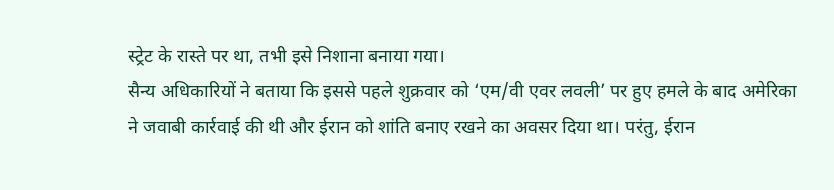स्ट्रेट के रास्ते पर था, तभी इसे निशाना बनाया गया।
सैन्य अधिकारियों ने बताया कि इससे पहले शुक्रवार को ‘एम/वी एवर लवली’ पर हुए हमले के बाद अमेरिका ने जवाबी कार्रवाई की थी और ईरान को शांति बनाए रखने का अवसर दिया था। परंतु, ईरान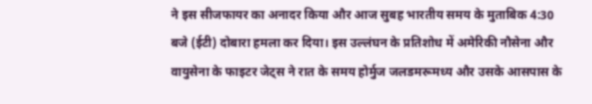ने इस सीजफायर का अनादर किया और आज सुबह भारतीय समय के मुताबिक 4:30 बजे (ईटी) दोबारा हमला कर दिया। इस उल्लंघन के प्रतिशोध में अमेरिकी नौसेना और वायुसेना के फाइटर जेट्स ने रात के समय होर्मुज जलडमरूमध्य और उसके आसपास के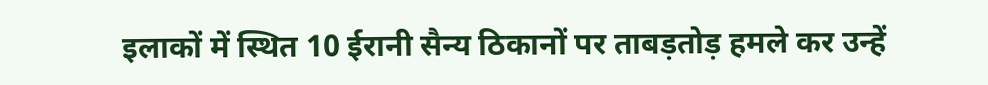इलाकों में स्थित 10 ईरानी सैन्य ठिकानों पर ताबड़तोड़ हमले कर उन्हें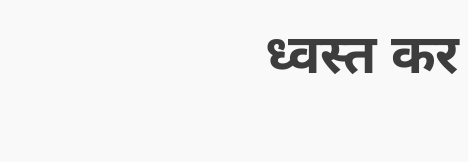ध्वस्त कर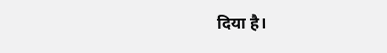दिया है।